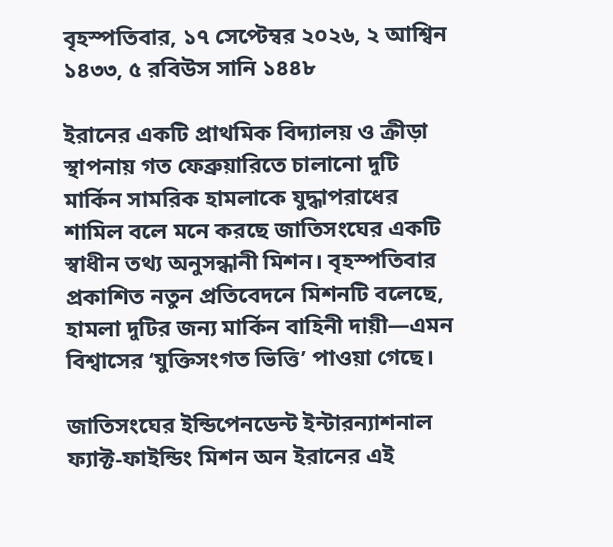বৃহস্পতিবার, ১৭ সেপ্টেম্বর ২০২৬, ২ আশ্বিন ১৪৩৩, ৫ রবিউস সানি ১৪৪৮

ইরানের একটি প্রাথমিক বিদ্যালয় ও ক্রীড়া স্থাপনায় গত ফেব্রুয়ারিতে চালানো দুটি মার্কিন সামরিক হামলাকে যুদ্ধাপরাধের শামিল বলে মনে করছে জাতিসংঘের একটি স্বাধীন তথ্য অনুসন্ধানী মিশন। বৃহস্পতিবার প্রকাশিত নতুন প্রতিবেদনে মিশনটি বলেছে, হামলা দুটির জন্য মার্কিন বাহিনী দায়ী—এমন বিশ্বাসের ‘যুক্তিসংগত ভিত্তি’ পাওয়া গেছে।

জাতিসংঘের ইন্ডিপেনডেন্ট ইন্টারন্যাশনাল ফ্যাক্ট-ফাইন্ডিং মিশন অন ইরানের এই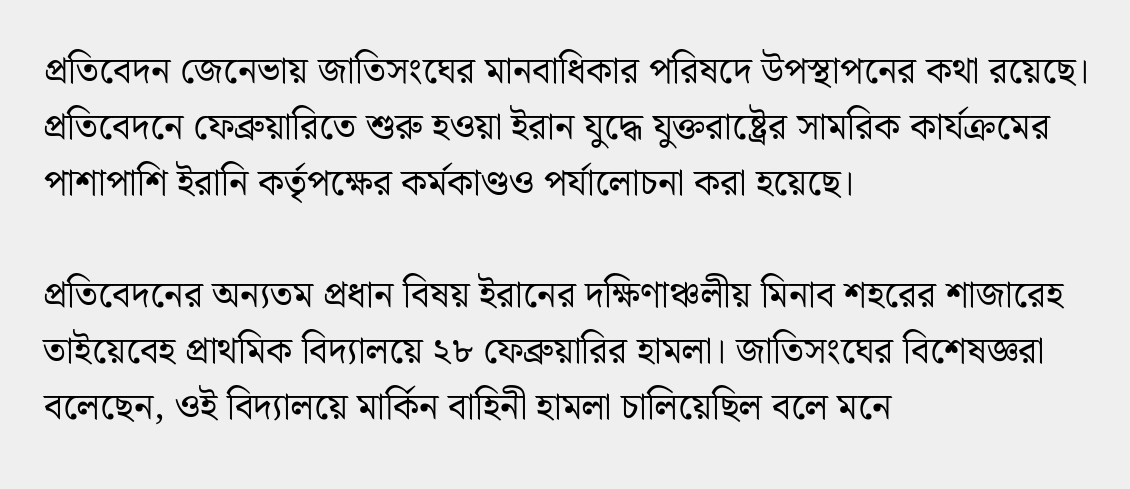প্রতিবেদন জেনেভায় জাতিসংঘের মানবাধিকার পরিষদে উপস্থাপনের কথা রয়েছে। প্রতিবেদনে ফেব্রুয়ারিতে শুরু হওয়া ইরান যুদ্ধে যুক্তরাষ্ট্রের সামরিক কার্যক্রমের পাশাপাশি ইরানি কর্তৃপক্ষের কর্মকাণ্ডও পর্যালোচনা করা হয়েছে।

প্রতিবেদনের অন্যতম প্রধান বিষয় ইরানের দক্ষিণাঞ্চলীয় মিনাব শহরের শাজারেহ তাইয়েবেহ প্রাথমিক বিদ্যালয়ে ২৮ ফেব্রুয়ারির হামলা। জাতিসংঘের বিশেষজ্ঞরা বলেছেন, ওই বিদ্যালয়ে মার্কিন বাহিনী হামলা চালিয়েছিল বলে মনে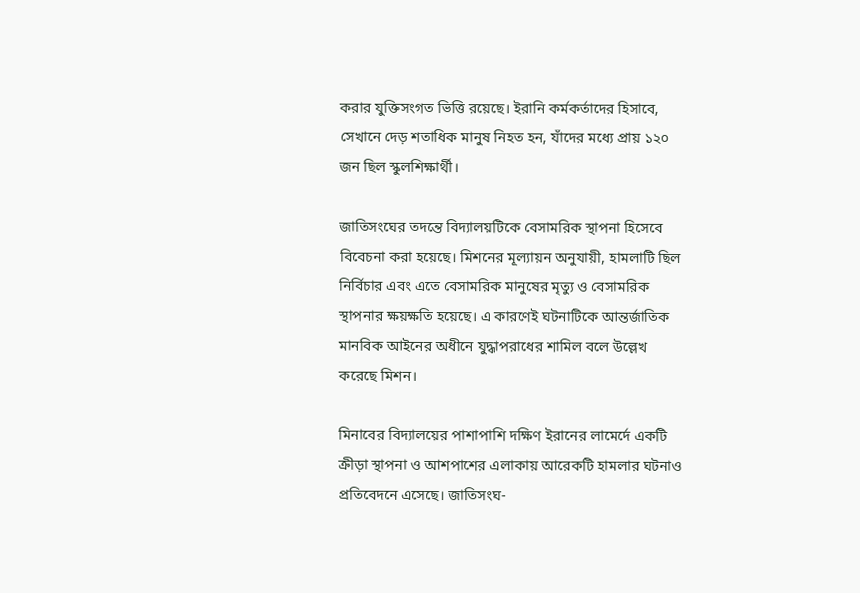করার যুক্তিসংগত ভিত্তি রয়েছে। ইরানি কর্মকর্তাদের হিসাবে, সেখানে দেড় শতাধিক মানুষ নিহত হন, যাঁদের মধ্যে প্রায় ১২০ জন ছিল স্কুলশিক্ষার্থী।

জাতিসংঘের তদন্তে বিদ্যালয়টিকে বেসামরিক স্থাপনা হিসেবে বিবেচনা করা হয়েছে। মিশনের মূল্যায়ন অনুযায়ী, হামলাটি ছিল নির্বিচার এবং এতে বেসামরিক মানুষের মৃত্যু ও বেসামরিক স্থাপনার ক্ষয়ক্ষতি হয়েছে। এ কারণেই ঘটনাটিকে আন্তর্জাতিক মানবিক আইনের অধীনে যুদ্ধাপরাধের শামিল বলে উল্লেখ করেছে মিশন।

মিনাবের বিদ্যালয়ের পাশাপাশি দক্ষিণ ইরানের লামের্দে একটি ক্রীড়া স্থাপনা ও আশপাশের এলাকায় আরেকটি হামলার ঘটনাও প্রতিবেদনে এসেছে। জাতিসংঘ-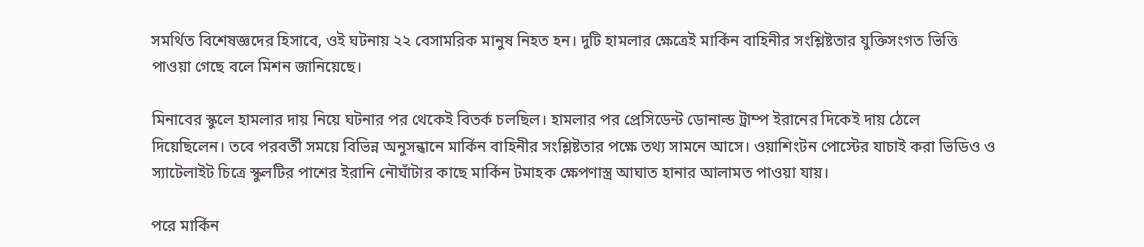সমর্থিত বিশেষজ্ঞদের হিসাবে, ওই ঘটনায় ২২ বেসামরিক মানুষ নিহত হন। দুটি হামলার ক্ষেত্রেই মার্কিন বাহিনীর সংশ্লিষ্টতার যুক্তিসংগত ভিত্তি পাওয়া গেছে বলে মিশন জানিয়েছে।

মিনাবের স্কুলে হামলার দায় নিয়ে ঘটনার পর থেকেই বিতর্ক চলছিল। হামলার পর প্রেসিডেন্ট ডোনাল্ড ট্রাম্প ইরানের দিকেই দায় ঠেলে দিয়েছিলেন। তবে পরবর্তী সময়ে বিভিন্ন অনুসন্ধানে মার্কিন বাহিনীর সংশ্লিষ্টতার পক্ষে তথ্য সামনে আসে। ওয়াশিংটন পোস্টের যাচাই করা ভিডিও ও স্যাটেলাইট চিত্রে স্কুলটির পাশের ইরানি নৌঘাঁটার কাছে মার্কিন টমাহক ক্ষেপণাস্ত্র আঘাত হানার আলামত পাওয়া যায়।

পরে মার্কিন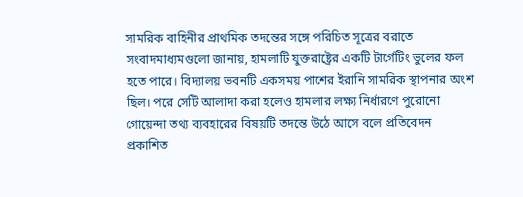সামরিক বাহিনীর প্রাথমিক তদন্তের সঙ্গে পরিচিত সূত্রের বরাতে সংবাদমাধ্যমগুলো জানায়, হামলাটি যুক্তরাষ্ট্রের একটি টার্গেটিং ভুলের ফল হতে পারে। বিদ্যালয় ভবনটি একসময় পাশের ইরানি সামরিক স্থাপনার অংশ ছিল। পরে সেটি আলাদা করা হলেও হামলার লক্ষ্য নির্ধারণে পুরোনো গোয়েন্দা তথ্য ব্যবহারের বিষয়টি তদন্তে উঠে আসে বলে প্রতিবেদন প্রকাশিত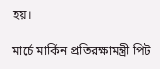হয়।

মার্চে মার্কিন প্রতিরক্ষামন্ত্রী পিট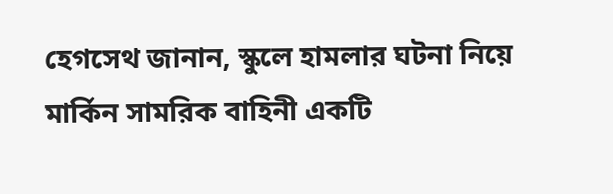হেগসেথ জানান, স্কুলে হামলার ঘটনা নিয়ে মার্কিন সামরিক বাহিনী একটি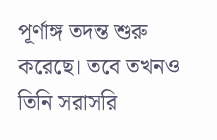পূর্ণাঙ্গ তদন্ত শুরু করেছে। তবে তখনও তিনি সরাসরি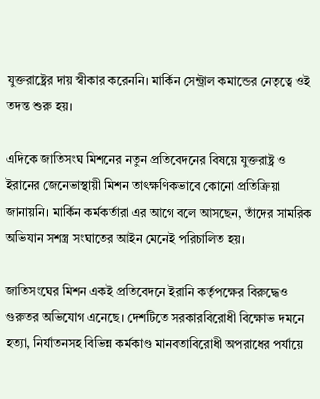যুক্তরাষ্ট্রের দায় স্বীকার করেননি। মার্কিন সেন্ট্রাল কমান্ডের নেতৃত্বে ওই তদন্ত শুরু হয়।

এদিকে জাতিসংঘ মিশনের নতুন প্রতিবেদনের বিষয়ে যুক্তরাষ্ট্র ও ইরানের জেনেভাস্থায়ী মিশন তাৎক্ষণিকভাবে কোনো প্রতিক্রিয়া জানায়নি। মার্কিন কর্মকর্তারা এর আগে বলে আসছেন, তাঁদের সামরিক অভিযান সশস্ত্র সংঘাতের আইন মেনেই পরিচালিত হয়।

জাতিসংঘের মিশন একই প্রতিবেদনে ইরানি কর্তৃপক্ষের বিরুদ্ধেও গুরুতর অভিযোগ এনেছে। দেশটিতে সরকারবিরোধী বিক্ষোভ দমনে হত্যা, নির্যাতনসহ বিভিন্ন কর্মকাণ্ড মানবতাবিরোধী অপরাধের পর্যায়ে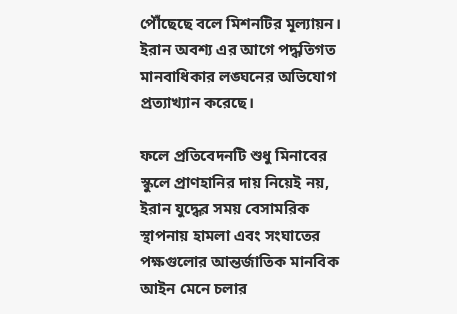পৌঁছেছে বলে মিশনটির মূল্যায়ন। ইরান অবশ্য এর আগে পদ্ধতিগত মানবাধিকার লঙ্ঘনের অভিযোগ প্রত্যাখ্যান করেছে।

ফলে প্রতিবেদনটি শুধু মিনাবের স্কুলে প্রাণহানির দায় নিয়েই নয়, ইরান যুদ্ধের সময় বেসামরিক স্থাপনায় হামলা এবং সংঘাতের পক্ষগুলোর আন্তর্জাতিক মানবিক আইন মেনে চলার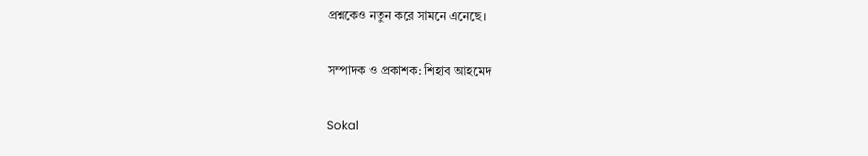প্রশ্নকেও নতুন করে সামনে এনেছে।

সম্পাদক ও প্রকাশক: শিহাব আহমেদ

Sokal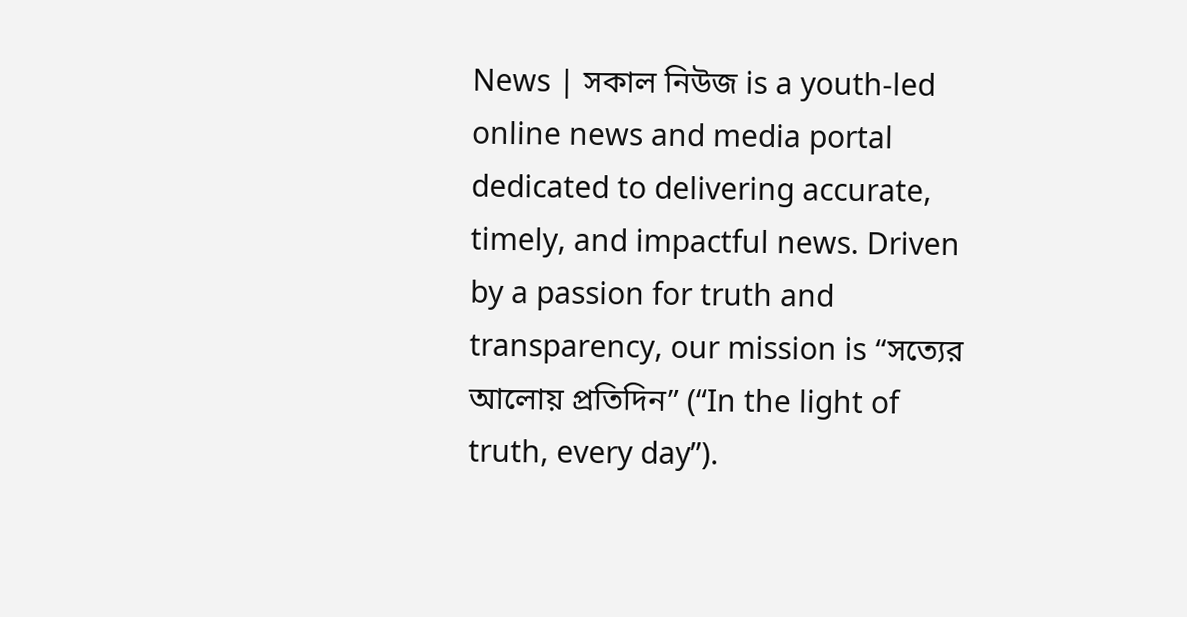News | সকাল নিউজ is a youth-led online news and media portal dedicated to delivering accurate, timely, and impactful news. Driven by a passion for truth and transparency, our mission is “সত্যের আলোয় প্রতিদিন” (“In the light of truth, every day”).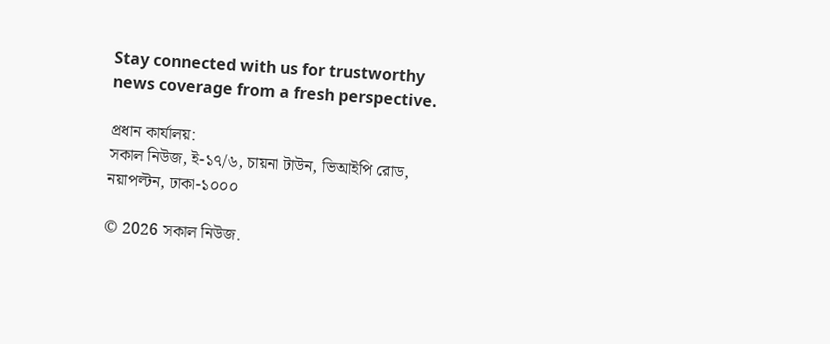Stay connected with us for trustworthy news coverage from a fresh perspective.

প্রধান কার্যালয়:
সকাল নিউজ, ই-১৭/৬, চায়না টাউন, ভিআইপি রোড, নয়াপল্টন, ঢাকা-১০০০

© 2026 সকাল নিউজ.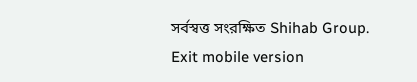সর্বস্বত্ত সংরক্ষিত Shihab Group.
Exit mobile version